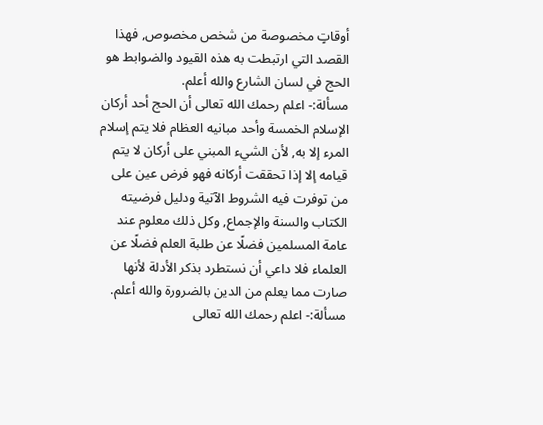أوقاتٍ مخصوصة من شخص مخصوص, فهذا القصد التي ارتبطت به هذه القيود والضوابط هو الحج في لسان الشارع والله أعلم.
مسألة:- اعلم رحمك الله تعالى أن الحج أحد أركان الإسلام الخمسة وأحد مبانيه العظام فلا يتم إسلام المرء إلا به, لأن الشيء المبني على أركان لا يتم قيامه إلا إذا تحققت أركانه فهو فرض عين على من توفرت فيه الشروط الآتية ودليل فرضيته الكتاب والسنة والإجماع, وكل ذلك معلوم عند عامة المسلمين فضلًا عن طلبة العلم فضلًا عن العلماء فلا داعي أن نستطرد بذكر الأدلة لأنها صارت مما يعلم من الدين بالضرورة والله أعلم.
مسألة:- اعلم رحمك الله تعالى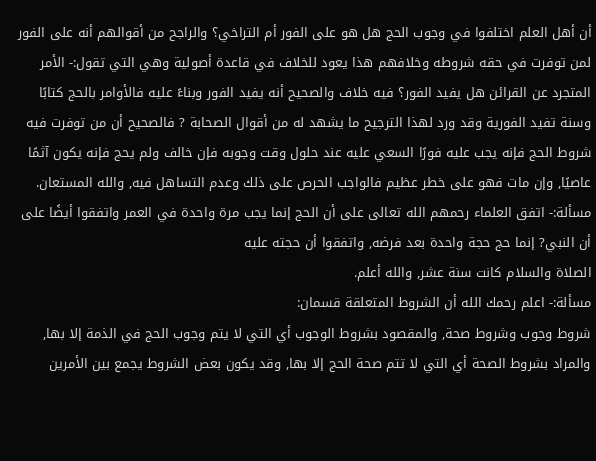أن أهل العلم اختلفوا في وجوب الحج هل هو على الفور أم التراخي؟ والراجح من أقوالهم أنه على الفور لمن توفرت في حقه شروطه وخلافهم هذا يعود للخلاف في قاعدة أصولية وهي التي تقول:- الأمر المتجرد عن القرائن هل يفيد الفور؟ فيه خلاف والصحيح أنه يفيد الفور وبناءً عليه فالأوامر بالحج كتابًا وسنة تفيد الفورية وقد ورد لهذا الترجيح ما يشهد له من أقوال الصحابة ? فالصحيح أن من توفرت فيه شروط الحج فإنه يجب عليه فورًا السعي عليه عند حلول وقت وجوبه فإن خالف ولم يحج فإنه يكون آثمًا عاصيًا, وإن مات فهو على خطر عظيم فالواجب الحرص على ذلك وعدم التساهل فيه, والله المستعان.
مسألة:- اتفق العلماء رحمهم الله تعالى على أن الحج إنما يجب مرة واحدة في العمر واتفقوا أيضًا على أن النبي? إنما حج حجة واحدة بعد فرضه, واتفقوا أن حجته عليه
الصلاة والسلام كانت سنة عشر, والله أعلم.
مسألة:- اعلم رحمك الله أن الشروط المتعلقة قسمان:
شروط وجوب وشروط صحة, والمقصود بشروط الوجوب أي التي لا يتم وجوب الحج في الذمة إلا بها, والمراد بشروط الصحة أي التي لا تتم صحة الحج إلا بها, وقد يكون بعض الشروط يجمع بين الأمرين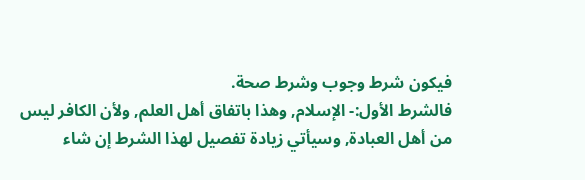فيكون شرط وجوب وشرط صحة.
فالشرط الأول:- الإسلام, وهذا باتفاق أهل العلم, ولأن الكافر ليس من أهل العبادة, وسيأتي زيادة تفصيل لهذا الشرط إن شاء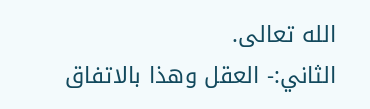الله تعالى.
الثاني:- العقل وهذا بالاتفاق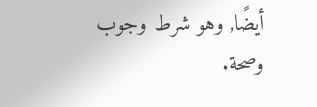أيضًا, وهو شرط وجوب وصحة.